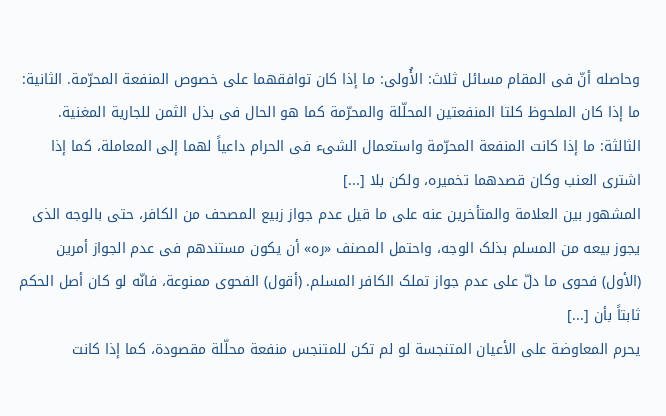وحاصله أنّ فی المقام مسائل ثلاث: الأُولى: ما إذا کان توافقهما على خصوص المنفعة المحرّمة. الثانیة: ما إذا کان الملحوظ کلتا المنفعتین المحلّلة والمحرّمة کما هو الحال فی بذل الثمن للجاریة المغنیة. الثالثة: ما إذا کانت المنفعة المحرّمة واستعمال الشیء فی الحرام داعیاً لهما إلى المعاملة، کما إذا اشترى العنب وکان قصدهما تخمیره، ولکن بلا [...]
المشهور بین العلامة والمتأخرین عنه على ما قیل عدم جواز زبیع المصحف من الکافر، حتى بالوجه الذی یجوز بیعه من المسلم بذلک الوجه، واحتمل المصنف «ره» أن یکون مستندهم فی عدم الجواز أمرین (الأول) فحوی ما دلّ على عدم جواز تملک الکافر المسلم. (أقول) الفحوى ممنوعة، فانّه لو کان أصل الحکم ثابتاً بأن [...]
یحرم المعاوضة على الأعیان المتنجسة لو لم تکن للمتنجس منفعة محلّلة مقصودة، کما إذا کانت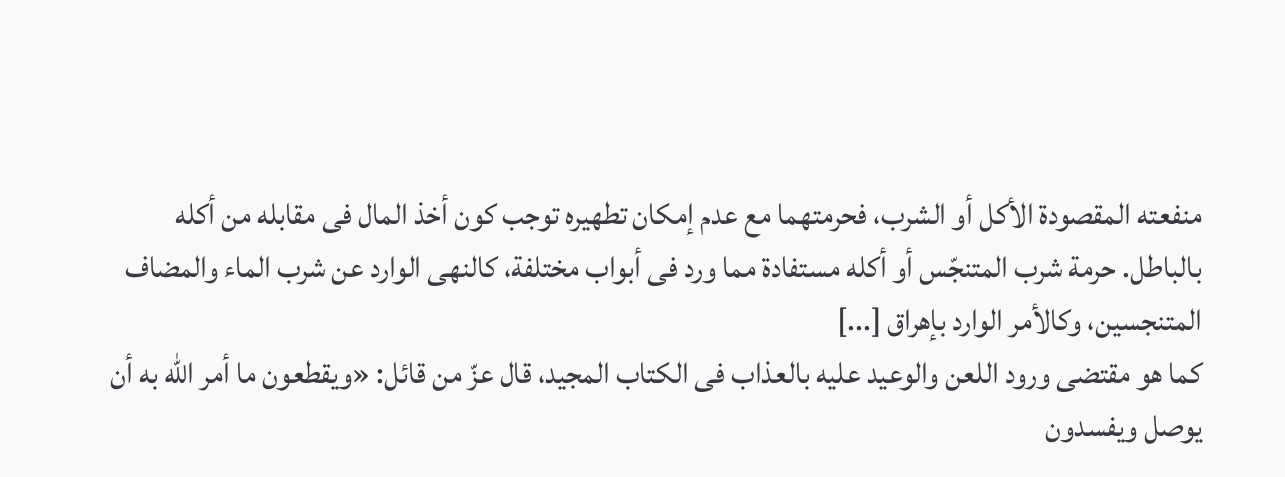منفعته المقصودة الأکل أو الشرب، فحرمتهما مع عدم إمکان تطهیره توجب کون أخذ المال فی مقابله من أکله بالباطل. حرمة شرب المتنجّس أو أکله مستفادة مما ورد فی أبواب مختلفة، کالنهی الوارد عن شرب الماء والمضاف المتنجسین، وکالأمر الوارد بإهراق [...]
کما هو مقتضى ورود اللعن والوعید علیه بالعذاب فی الکتاب المجید، قال عزّ من قائل: «ویقطعون ما أمر اللّه به أن یوصل ویفسدون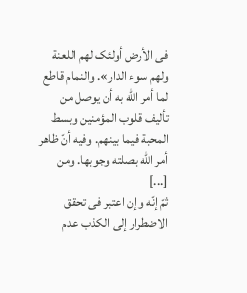فی الأرض أولئک لهم اللعنة ولهم سوء الدار». والنمام قاطع لما أمر اللّه به أن یوصل من تألیف قلوب المؤمنین وبسط المحبة فیما بینهم. وفیه أنّ ظاهر أمر اللّه بصلته وجوبها. ومن [...]
ثمّ إنّه وإن اعتبر فی تحقق الاضطرار إلى الکذب عدم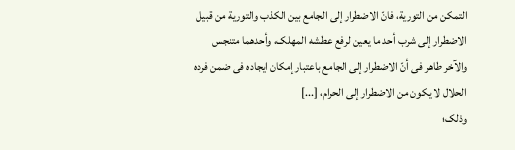التمکن من التوریة، فانّ الاضطرار إلى الجامع بین الکذب والتوریة من قبیل الاضطرار إلى شرب أحد ما یعین لرفع عطشه المهلک، وأحدهما متنجس والآخر طاهر فی أنّ الاضطرار إلى الجامع باعتبار إمکان ایجاده فی ضمن فرده الحلال لا یکون من الاضطرار إلى الحرام، [...]
وذلک؛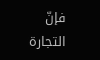فإنّ التجارة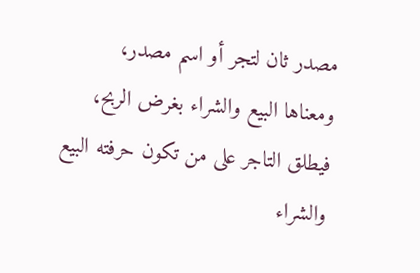مصدر ثان لتجر أو اسم مصدر، ومعناها البیع والشراء بغرض الربح، فیطلق التاجر على من تکون حرفته البیع والشراء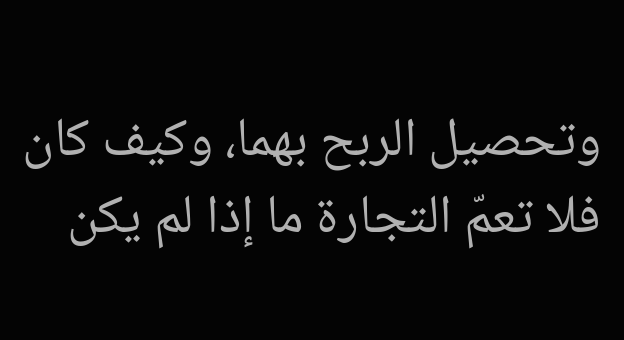وتحصیل الربح بهما، وکیف کان فلا تعمّ التجارة ما إذا لم یکن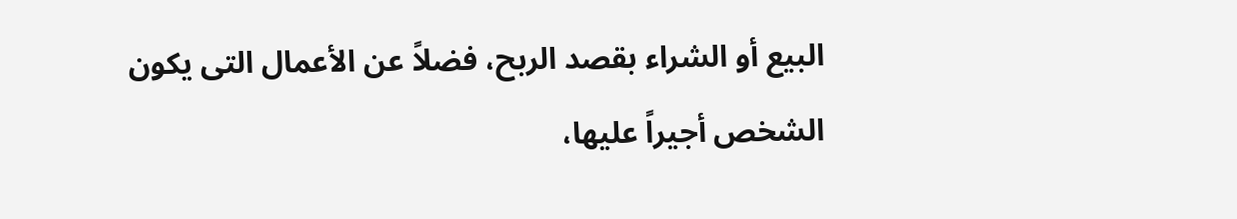البیع أو الشراء بقصد الربح، فضلاً عن الأعمال التی یکون الشخص أجیراً علیها،